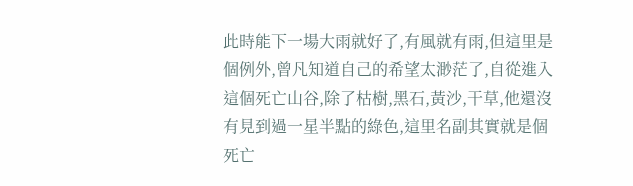此時能下一場大雨就好了,有風就有雨,但這里是個例外,曾凡知道自己的希望太渺茫了,自從進入這個死亡山谷,除了枯樹,黑石,黃沙,干草,他還沒有見到過一星半點的綠色,這里名副其實就是個死亡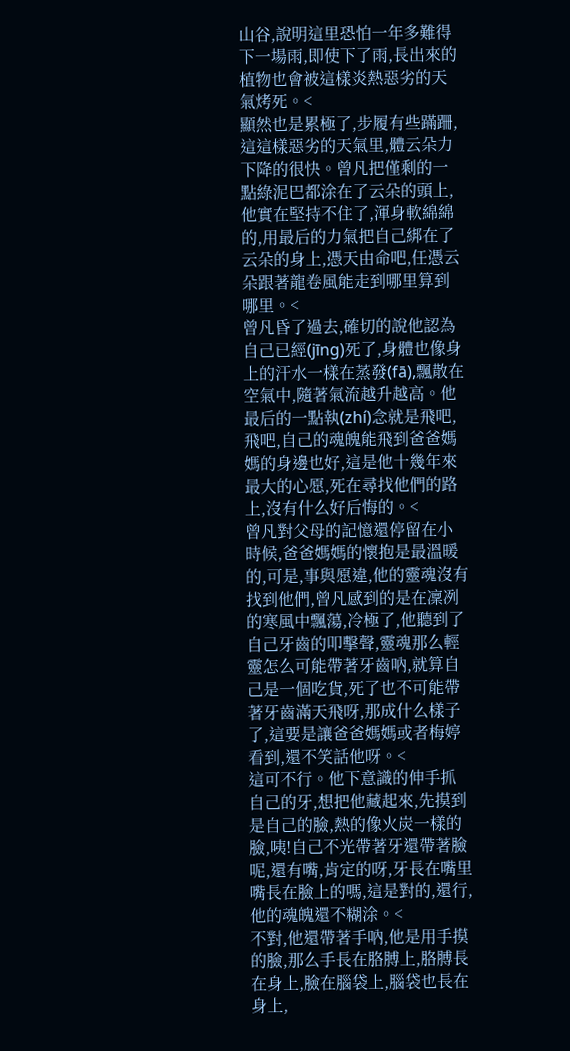山谷,說明這里恐怕一年多難得下一場雨,即使下了雨,長出來的植物也會被這樣炎熱惡劣的天氣烤死。<
顯然也是累極了,步履有些蹣跚,這這樣惡劣的天氣里,體云朵力下降的很快。曾凡把僅剩的一點綠泥巴都涂在了云朵的頭上,他實在堅持不住了,渾身軟綿綿的,用最后的力氣把自己綁在了云朵的身上,憑天由命吧,任憑云朵跟著龍卷風能走到哪里算到哪里。<
曾凡昏了過去,確切的說他認為自己已經(jīng)死了,身體也像身上的汗水一樣在蒸發(fā),飄散在空氣中,隨著氣流越升越高。他最后的一點執(zhí)念就是飛吧,飛吧,自己的魂魄能飛到爸爸媽媽的身邊也好,這是他十幾年來最大的心愿,死在尋找他們的路上,沒有什么好后悔的。<
曾凡對父母的記憶還停留在小時候,爸爸媽媽的懷抱是最溫暖的,可是,事與愿違,他的靈魂沒有找到他們,曾凡感到的是在凜冽的寒風中飄蕩,冷極了,他聽到了自己牙齒的叩擊聲,靈魂那么輕靈怎么可能帶著牙齒吶,就算自己是一個吃貨,死了也不可能帶著牙齒滿天飛呀,那成什么樣子了,這要是讓爸爸媽媽或者梅婷看到,還不笑話他呀。<
這可不行。他下意識的伸手抓自己的牙,想把他藏起來,先摸到是自己的臉,熱的像火炭一樣的臉,咦!自己不光帶著牙還帶著臉呢,還有嘴,肯定的呀,牙長在嘴里嘴長在臉上的嗎,這是對的,還行,他的魂魄還不糊涂。<
不對,他還帶著手吶,他是用手摸的臉,那么手長在胳膊上,胳膊長在身上,臉在腦袋上,腦袋也長在身上,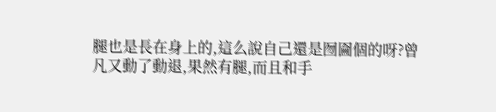腿也是長在身上的,這么說自己還是囫圇個的呀?曾凡又動了動退,果然有腿,而且和手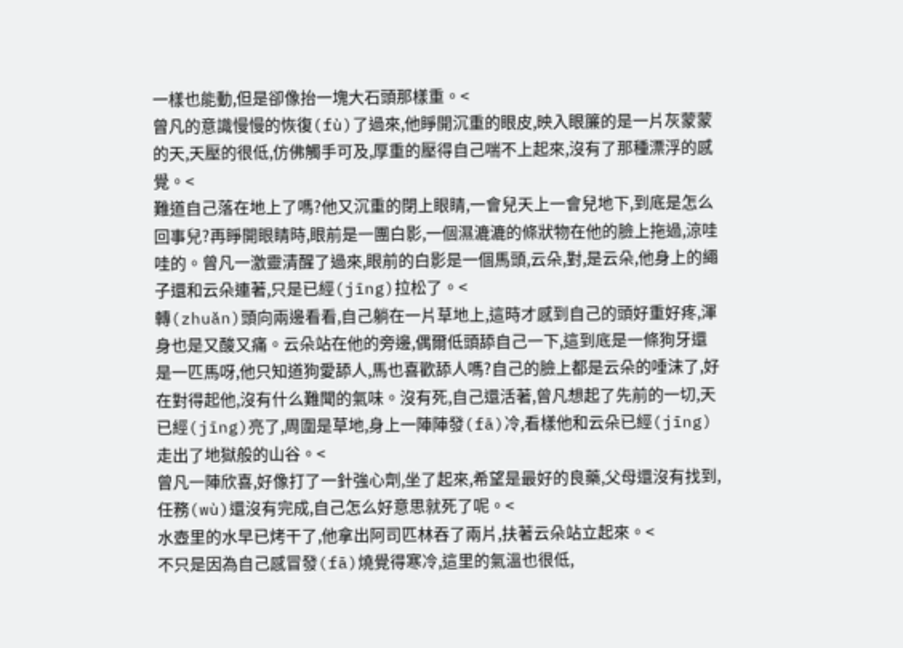一樣也能動,但是卻像抬一塊大石頭那樣重。<
曾凡的意識慢慢的恢復(fù)了過來,他睜開沉重的眼皮,映入眼簾的是一片灰蒙蒙的天,天壓的很低,仿佛觸手可及,厚重的壓得自己喘不上起來,沒有了那種漂浮的感覺。<
難道自己落在地上了嗎?他又沉重的閉上眼睛,一會兒天上一會兒地下,到底是怎么回事兒?再睜開眼睛時,眼前是一團白影,一個濕漉漉的條狀物在他的臉上拖過,涼哇哇的。曾凡一激靈清醒了過來,眼前的白影是一個馬頭,云朵,對,是云朵,他身上的繩子還和云朵連著,只是已經(jīng)拉松了。<
轉(zhuǎn)頭向兩邊看看,自己躺在一片草地上,這時才感到自己的頭好重好疼,渾身也是又酸又痛。云朵站在他的旁邊,偶爾低頭舔自己一下,這到底是一條狗牙還是一匹馬呀,他只知道狗愛舔人,馬也喜歡舔人嗎?自己的臉上都是云朵的唾沫了,好在對得起他,沒有什么難聞的氣味。沒有死,自己還活著,曾凡想起了先前的一切,天已經(jīng)亮了,周圍是草地,身上一陣陣發(fā)冷,看樣他和云朵已經(jīng)走出了地獄般的山谷。<
曾凡一陣欣喜,好像打了一針強心劑,坐了起來,希望是最好的良藥,父母還沒有找到,任務(wù)還沒有完成,自己怎么好意思就死了呢。<
水壺里的水早已烤干了,他拿出阿司匹林吞了兩片,扶著云朵站立起來。<
不只是因為自己感冒發(fā)燒覺得寒冷,這里的氣溫也很低,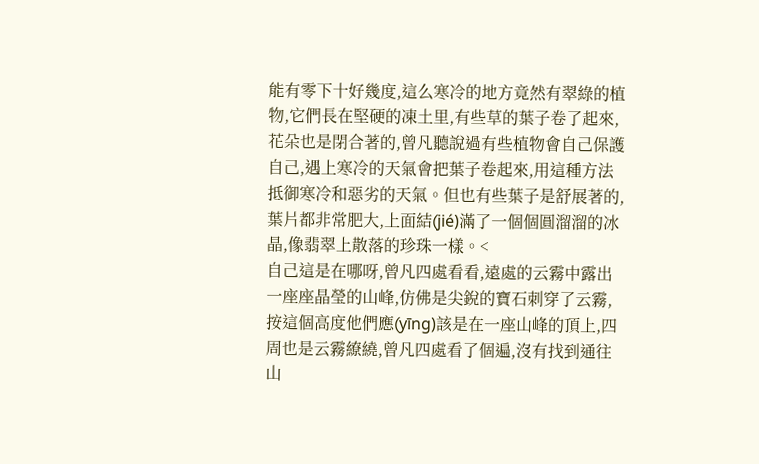能有零下十好幾度,這么寒冷的地方竟然有翠綠的植物,它們長在堅硬的凍土里,有些草的葉子卷了起來,花朵也是閉合著的,曾凡聽說過有些植物會自己保護自己,遇上寒冷的天氣會把葉子卷起來,用這種方法抵御寒冷和惡劣的天氣。但也有些葉子是舒展著的,葉片都非常肥大,上面結(jié)滿了一個個圓溜溜的冰晶,像翡翠上散落的珍珠一樣。<
自己這是在哪呀,曾凡四處看看,遠處的云霧中露出一座座晶瑩的山峰,仿佛是尖銳的寶石刺穿了云霧,按這個高度他們應(yīng)該是在一座山峰的頂上,四周也是云霧繚繞,曾凡四處看了個遍,沒有找到通往山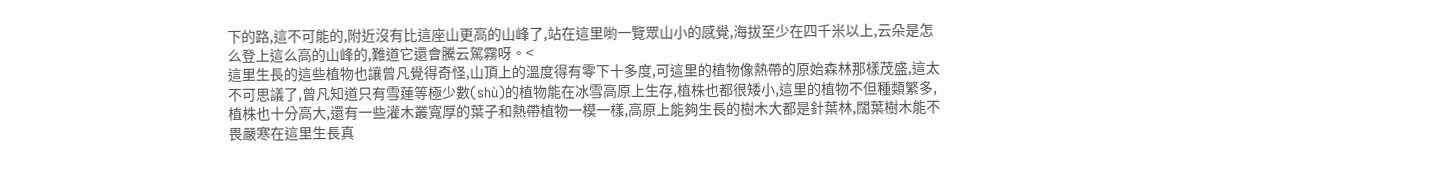下的路,這不可能的,附近沒有比這座山更高的山峰了,站在這里喲一覽眾山小的感覺,海拔至少在四千米以上,云朵是怎么登上這么高的山峰的,難道它還會騰云駕霧呀。<
這里生長的這些植物也讓曾凡覺得奇怪,山頂上的溫度得有零下十多度,可這里的植物像熱帶的原始森林那樣茂盛,這太不可思議了,曾凡知道只有雪蓮等極少數(shù)的植物能在冰雪高原上生存,植株也都很矮小,這里的植物不但種類繁多,植株也十分高大,還有一些灌木叢寬厚的葉子和熱帶植物一模一樣,高原上能夠生長的樹木大都是針葉林,闊葉樹木能不畏嚴寒在這里生長真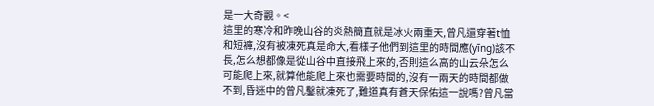是一大奇觀。<
這里的寒冷和昨晚山谷的炎熱簡直就是冰火兩重天,曾凡還穿著t恤和短褲,沒有被凍死真是命大,看樣子他們到這里的時間應(yīng)該不長,怎么想都像是從山谷中直接飛上來的,否則這么高的山云朵怎么可能爬上來,就算他能爬上來也需要時間的,沒有一兩天的時間都做不到,昏迷中的曾凡鑿就凍死了,難道真有蒼天保佑這一說嗎?曾凡當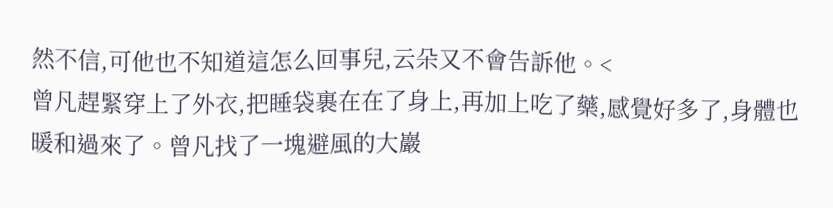然不信,可他也不知道這怎么回事兒,云朵又不會告訴他。<
曾凡趕緊穿上了外衣,把睡袋裹在在了身上,再加上吃了藥,感覺好多了,身體也暖和過來了。曾凡找了一塊避風的大巖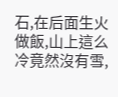石,在后面生火做飯,山上這么冷竟然沒有雪,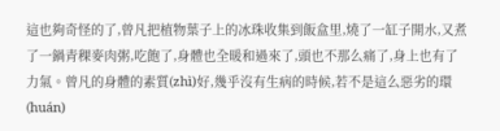這也夠奇怪的了,曾凡把植物葉子上的冰珠收集到飯盒里,燒了一缸子開水,又煮了一鍋青稞麥肉粥,吃飽了,身體也全暖和過來了,頭也不那么痛了,身上也有了力氣。曾凡的身體的素質(zhì)好,幾乎沒有生病的時候,若不是這么惡劣的環(huán)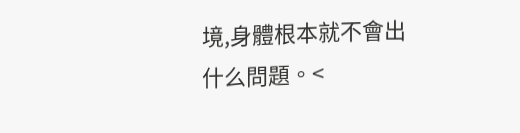境,身體根本就不會出什么問題。<